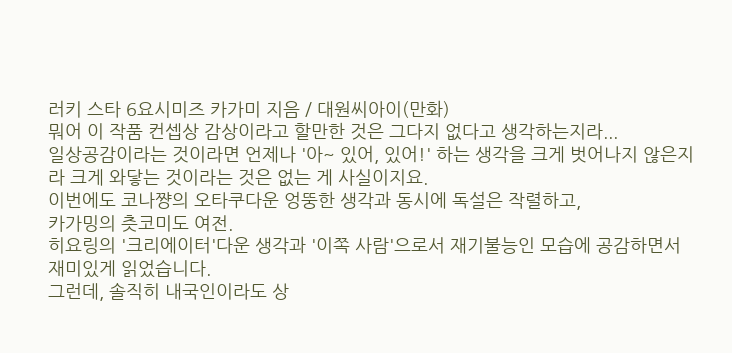러키 스타 6요시미즈 카가미 지음 / 대원씨아이(만화)
뭐어 이 작품 컨셉상 감상이라고 할만한 것은 그다지 없다고 생각하는지라...
일상공감이라는 것이라면 언제나 '아~ 있어, 있어!' 하는 생각을 크게 벗어나지 않은지라 크게 와닿는 것이라는 것은 없는 게 사실이지요.
이번에도 코나쨩의 오타쿠다운 엉뚱한 생각과 동시에 독설은 작렬하고,
카가밍의 츳코미도 여전.
히요링의 '크리에이터'다운 생각과 '이쪽 사람'으로서 재기불능인 모습에 공감하면서 재미있게 읽었습니다.
그런데, 솔직히 내국인이라도 상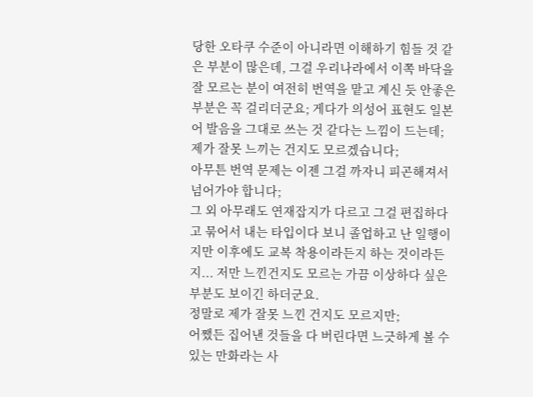당한 오타쿠 수준이 아니라면 이해하기 힘들 것 같은 부분이 많은데, 그걸 우리나라에서 이쪽 바닥을 잘 모르는 분이 여전히 번역을 맡고 계신 듯 안좋은 부분은 꼭 걸리더군요; 게다가 의성어 표현도 일본어 발음을 그대로 쓰는 것 같다는 느낌이 드는데; 제가 잘못 느끼는 건지도 모르겠습니다;
아무튼 번역 문제는 이젠 그걸 까자니 피곤해져서 넘어가야 합니다;
그 외 아무래도 연재잡지가 다르고 그걸 편집하다고 묶어서 내는 타입이다 보니 졸업하고 난 일행이지만 이후에도 교복 착용이라든지 하는 것이라든지... 저만 느낀건지도 모르는 가끔 이상하다 싶은 부분도 보이긴 하더군요.
정말로 제가 잘못 느낀 건지도 모르지만;
어쨌든 집어낸 것들을 다 버린다면 느긋하게 볼 수 있는 만화라는 사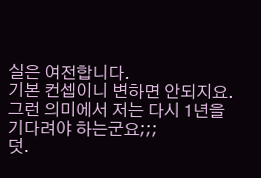실은 여전합니다.
기본 컨셉이니 변하면 안되지요.
그런 의미에서 저는 다시 1년을 기다려야 하는군요;;;
덧.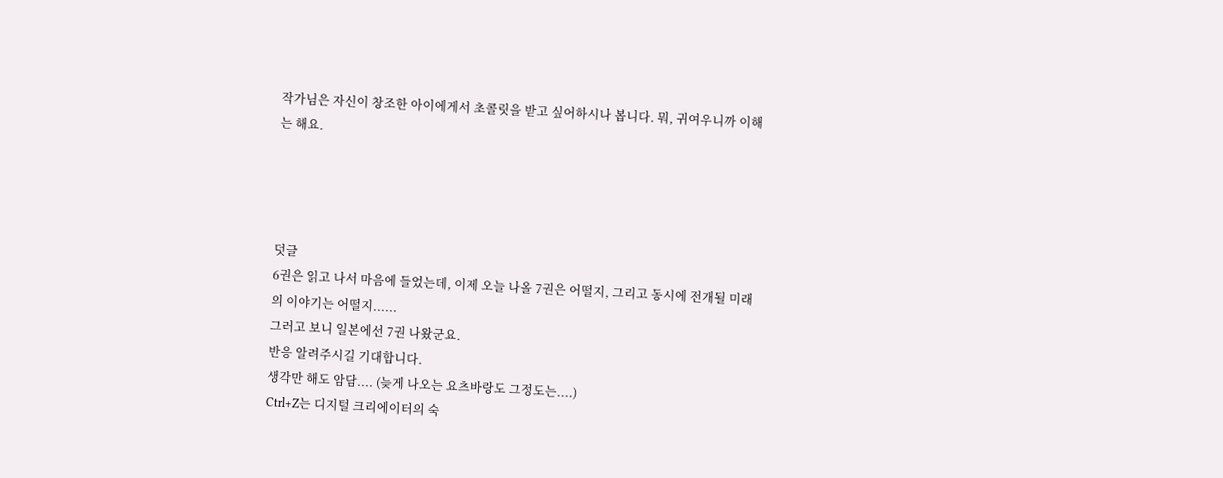작가님은 자신이 창조한 아이에게서 초콜릿을 받고 싶어하시나 봅니다. 뭐, 귀여우니까 이해는 해요.




덧글
6권은 읽고 나서 마음에 들었는데, 이제 오늘 나올 7권은 어떨지, 그리고 동시에 전개될 미래의 이야기는 어떨지......
그러고 보니 일본에선 7권 나왔군요.
반응 알려주시길 기대합니다.
생각만 해도 암담.... (늦게 나오는 요츠바랑도 그정도는....)
Ctrl+Z는 디지털 크리에이터의 숙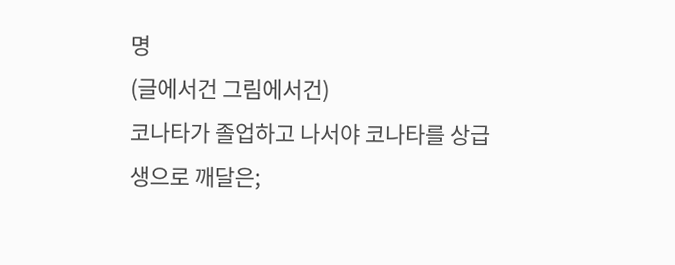명
(글에서건 그림에서건)
코나타가 졸업하고 나서야 코나타를 상급생으로 깨달은;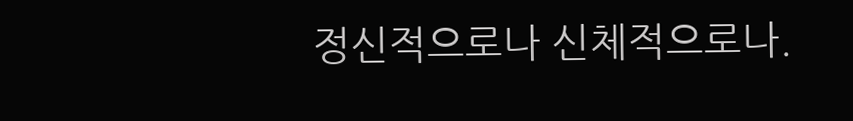정신적으로나 신체적으로나.